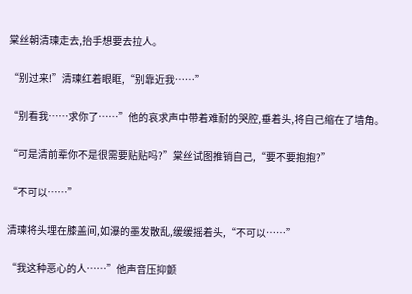棠丝朝清瑓走去,抬手想要去拉人。

“别过来!”清瑓红着眼眶,“别靠近我……”

“别看我……求你了……”他的哀求声中带着难耐的哭腔,垂着头,将自己缩在了墙角。

“可是清前辈你不是很需要贴贴吗?”棠丝试图推销自己,“要不要抱抱?”

“不可以……”

清瑓将头埋在膝盖间,如瀑的墨发散乱,缓缓摇着头,“不可以……”

“我这种恶心的人……”他声音压抑颤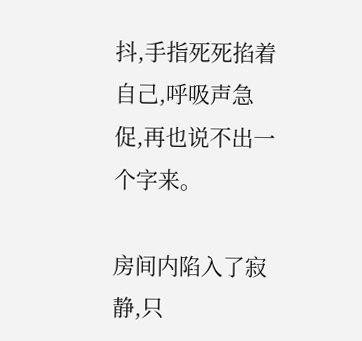抖,手指死死掐着自己,呼吸声急促,再也说不出一个字来。

房间内陷入了寂静,只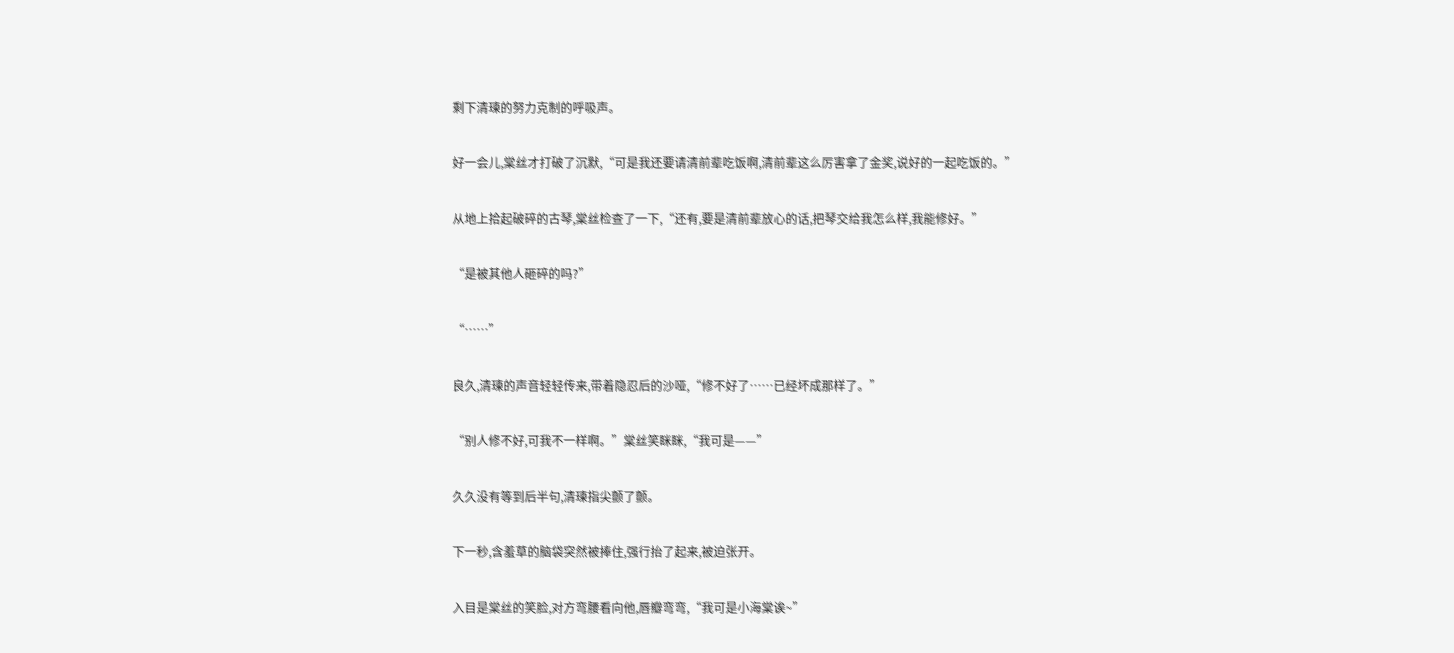剩下清瑓的努力克制的呼吸声。

好一会儿,棠丝才打破了沉默,“可是我还要请清前辈吃饭啊,清前辈这么厉害拿了金奖,说好的一起吃饭的。”

从地上拾起破碎的古琴,棠丝检查了一下,“还有,要是清前辈放心的话,把琴交给我怎么样,我能修好。”

“是被其他人砸碎的吗?”

“……”

良久,清瑓的声音轻轻传来,带着隐忍后的沙哑,“修不好了……已经坏成那样了。”

“别人修不好,可我不一样啊。”棠丝笑眯眯,“我可是——”

久久没有等到后半句,清瑓指尖颤了颤。

下一秒,含羞草的脑袋突然被捧住,强行抬了起来,被迫张开。

入目是棠丝的笑脸,对方弯腰看向他,唇瓣弯弯,“我可是小海棠诶~”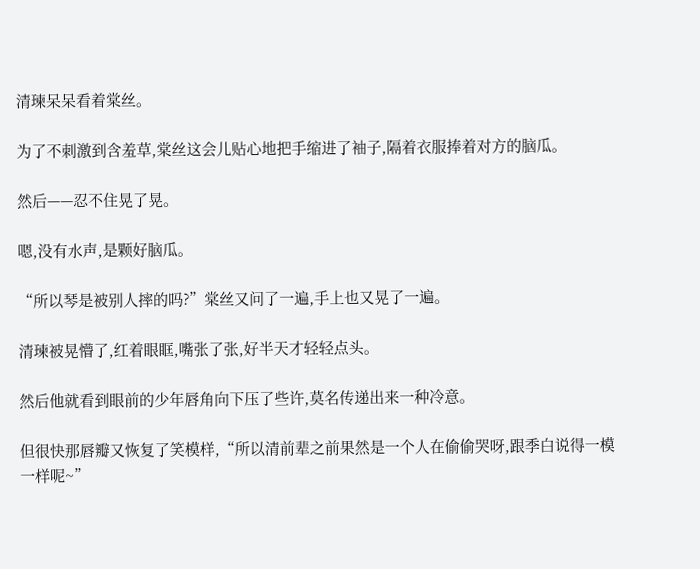清瑓呆呆看着棠丝。

为了不刺激到含羞草,棠丝这会儿贴心地把手缩进了袖子,隔着衣服捧着对方的脑瓜。

然后——忍不住晃了晃。

嗯,没有水声,是颗好脑瓜。

“所以琴是被别人摔的吗?”棠丝又问了一遍,手上也又晃了一遍。

清瑓被晃懵了,红着眼眶,嘴张了张,好半天才轻轻点头。

然后他就看到眼前的少年唇角向下压了些许,莫名传递出来一种冷意。

但很快那唇瓣又恢复了笑模样,“所以清前辈之前果然是一个人在偷偷哭呀,跟季白说得一模一样呢~”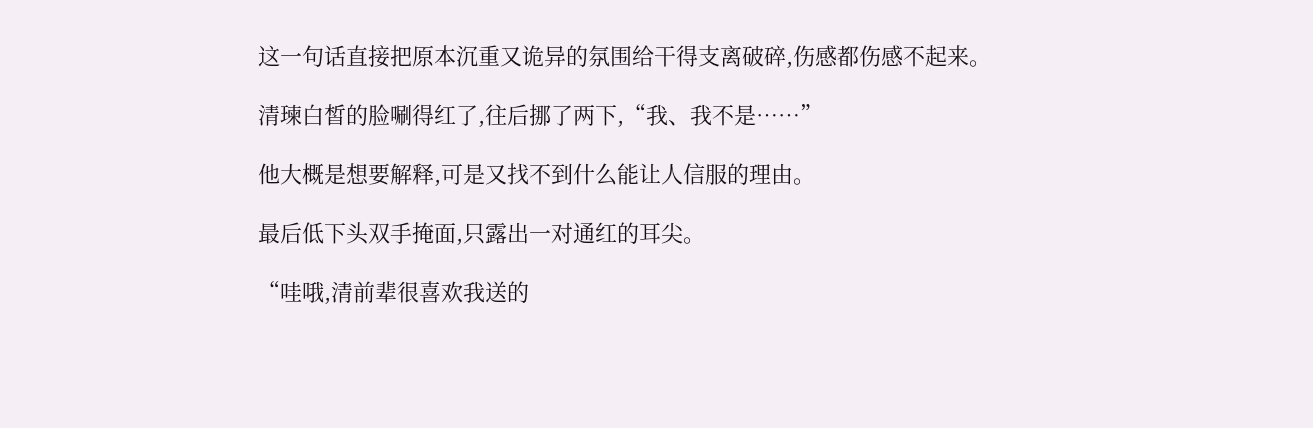这一句话直接把原本沉重又诡异的氛围给干得支离破碎,伤感都伤感不起来。

清瑓白皙的脸唰得红了,往后挪了两下,“我、我不是……”

他大概是想要解释,可是又找不到什么能让人信服的理由。

最后低下头双手掩面,只露出一对通红的耳尖。

“哇哦,清前辈很喜欢我送的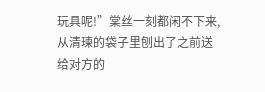玩具呢!”棠丝一刻都闲不下来,从清瑓的袋子里刨出了之前送给对方的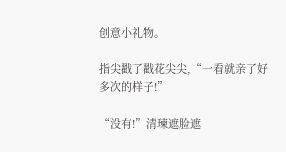创意小礼物。

指尖戳了戳花尖尖,“一看就亲了好多次的样子!”

“没有!”清瑓遮脸遮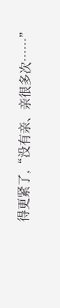得更紧了,“没有亲、亲很多次……”